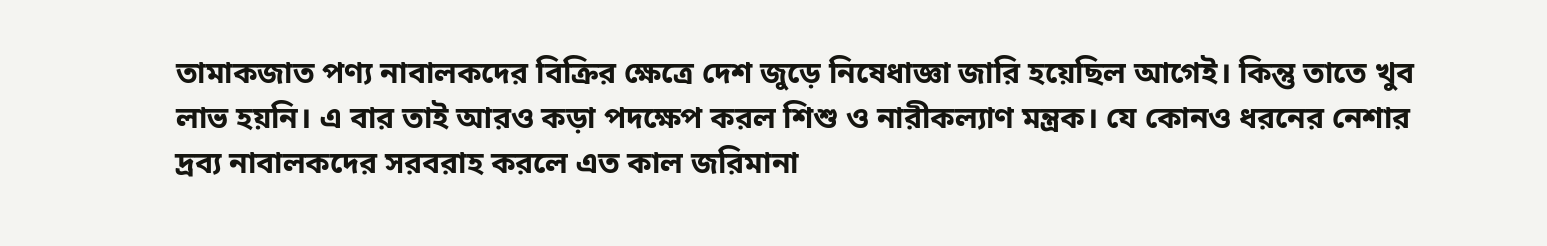তামাকজাত পণ্য নাবালকদের বিক্রির ক্ষেত্রে দেশ জুড়ে নিষেধাজ্ঞা জারি হয়েছিল আগেই। কিন্তু তাতে খুব লাভ হয়নি। এ বার তাই আরও কড়া পদক্ষেপ করল শিশু ও নারীকল্যাণ মন্ত্রক। যে কোনও ধরনের নেশার দ্রব্য নাবালকদের সরবরাহ করলে এত কাল জরিমানা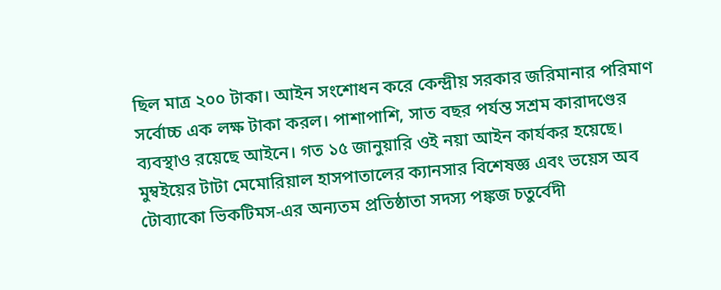ছিল মাত্র ২০০ টাকা। আইন সংশোধন করে কেন্দ্রীয় সরকার জরিমানার পরিমাণ সর্বোচ্চ এক লক্ষ টাকা করল। পাশাপাশি, সাত বছর পর্যন্ত সশ্রম কারাদণ্ডের ব্যবস্থাও রয়েছে আইনে। গত ১৫ জানুয়ারি ওই নয়া আইন কার্যকর হয়েছে।
মুম্বইয়ের টাটা মেমোরিয়াল হাসপাতালের ক্যানসার বিশেষজ্ঞ এবং ভয়েস অব টোব্যাকো ভিকটিমস-এর অন্যতম প্রতিষ্ঠাতা সদস্য পঙ্কজ চতুর্বেদী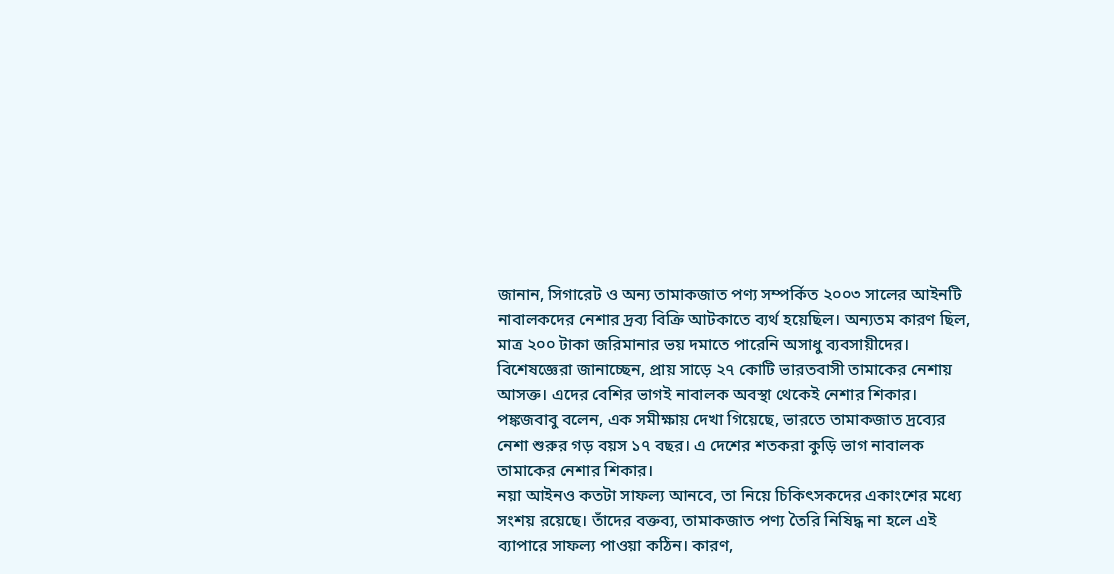জানান, সিগারেট ও অন্য তামাকজাত পণ্য সম্পর্কিত ২০০৩ সালের আইনটি নাবালকদের নেশার দ্রব্য বিক্রি আটকাতে ব্যর্থ হয়েছিল। অন্যতম কারণ ছিল, মাত্র ২০০ টাকা জরিমানার ভয় দমাতে পারেনি অসাধু ব্যবসায়ীদের।
বিশেষজ্ঞেরা জানাচ্ছেন, প্রায় সাড়ে ২৭ কোটি ভারতবাসী তামাকের নেশায় আসক্ত। এদের বেশির ভাগই নাবালক অবস্থা থেকেই নেশার শিকার। পঙ্কজবাবু বলেন, এক সমীক্ষায় দেখা গিয়েছে, ভারতে তামাকজাত দ্রব্যের নেশা শুরুর গড় বয়স ১৭ বছর। এ দেশের শতকরা কুড়ি ভাগ নাবালক তামাকের নেশার শিকার।
নয়া আইনও কতটা সাফল্য আনবে, তা নিয়ে চিকিৎসকদের একাংশের মধ্যে সংশয় রয়েছে। তাঁদের বক্তব্য, তামাকজাত পণ্য তৈরি নিষিদ্ধ না হলে এই ব্যাপারে সাফল্য পাওয়া কঠিন। কারণ,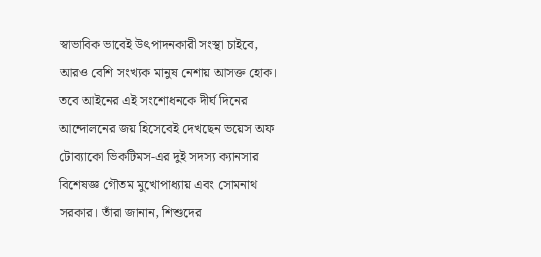স্বাভাবিক ভাবেই উৎপাদনকারী সংস্থা চাইবে, আরও বেশি সংখ্যক মানুষ নেশায় আসক্ত হোক।
তবে আইনের এই সংশোধনকে দীর্ঘ দিনের আন্দোলনের জয় হিসেবেই দেখছেন ভয়েস অফ টোব্যাকো ভিকটিমস-এর দুই সদস্য ক্যানসার বিশেষজ্ঞ গৌতম মুখোপাধ্যায় এবং সোমনাথ সরকার। তাঁরা জানান, শিশুদের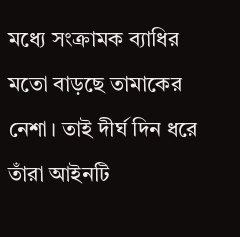মধ্যে সংক্রামক ব্যাধির মতো বাড়ছে তামাকের নেশা। তাই দীর্ঘ দিন ধরে তাঁরা আইনটি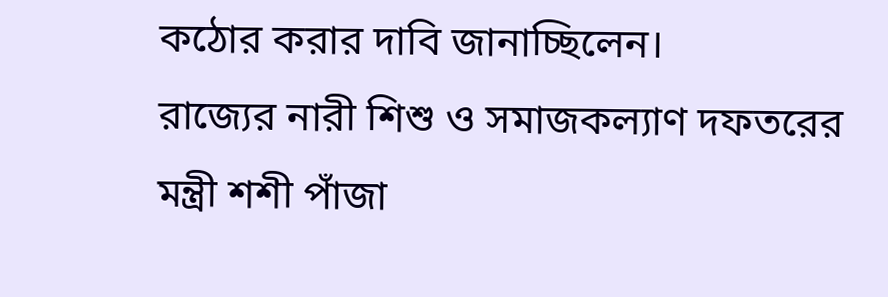কঠোর করার দাবি জানাচ্ছিলেন।
রাজ্যের নারী শিশু ও সমাজকল্যাণ দফতরের মন্ত্রী শশী পাঁজা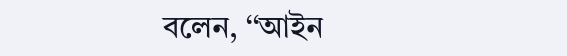বলেন, ‘‘আইন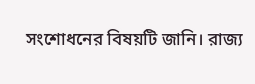সংশোধনের বিষয়টি জানি। রাজ্য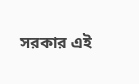সরকার এই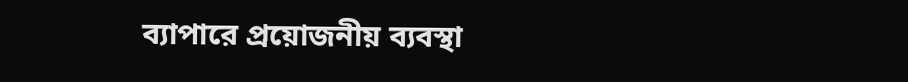ব্যাপারে প্রয়োজনীয় ব্যবস্থা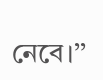নেবে।’’